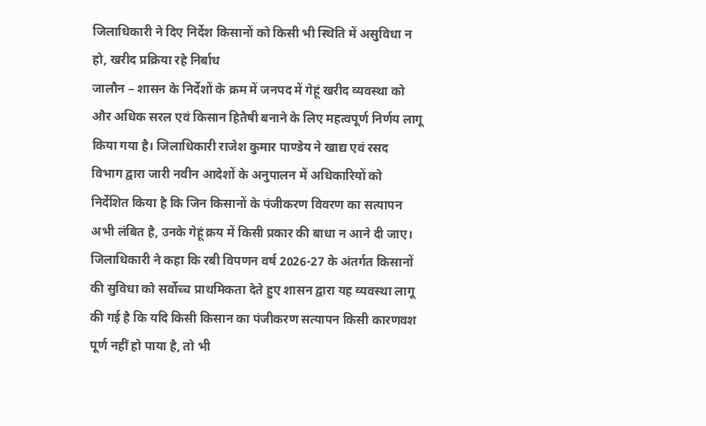जिलाधिकारी ने दिए निर्देश किसानों को किसी भी स्थिति में असुविधा न हो, खरीद प्रक्रिया रहे निर्बाध
जालौन – शासन के निर्देशों के क्रम में जनपद में गेहूं खरीद व्यवस्था को और अधिक सरल एवं किसान हितैषी बनाने के लिए महत्वपूर्ण निर्णय लागू किया गया है। जिलाधिकारी राजेश कुमार पाण्डेय ने खाद्य एवं रसद विभाग द्वारा जारी नवीन आदेशों के अनुपालन में अधिकारियों को निर्देशित किया है कि जिन किसानों के पंजीकरण विवरण का सत्यापन अभी लंबित है, उनके गेहूं क्रय में किसी प्रकार की बाधा न आने दी जाए। जिलाधिकारी ने कहा कि रबी विपणन वर्ष 2026-27 के अंतर्गत किसानों की सुविधा को सर्वोच्च प्राथमिकता देते हुए शासन द्वारा यह व्यवस्था लागू की गई है कि यदि किसी किसान का पंजीकरण सत्यापन किसी कारणवश पूर्ण नहीं हो पाया है, तो भी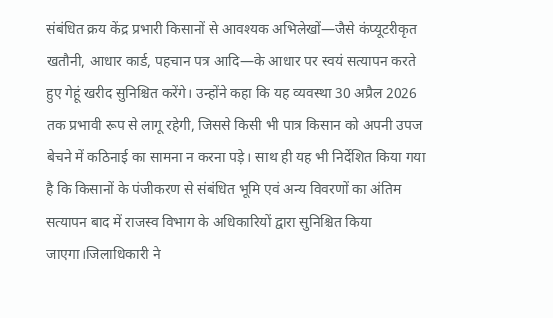संबंधित क्रय केंद्र प्रभारी किसानों से आवश्यक अभिलेखों—जैसे कंप्यूटरीकृत खतौनी, आधार कार्ड, पहचान पत्र आदि—के आधार पर स्वयं सत्यापन करते हुए गेहूं खरीद सुनिश्चित करेंगे। उन्होंने कहा कि यह व्यवस्था 30 अप्रैल 2026 तक प्रभावी रूप से लागू रहेगी, जिससे किसी भी पात्र किसान को अपनी उपज बेचने में कठिनाई का सामना न करना पड़े। साथ ही यह भी निर्देशित किया गया है कि किसानों के पंजीकरण से संबंधित भूमि एवं अन्य विवरणों का अंतिम सत्यापन बाद में राजस्व विभाग के अधिकारियों द्वारा सुनिश्चित किया जाएगा।जिलाधिकारी ने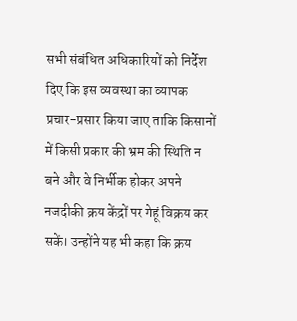सभी संबंधित अधिकारियों को निर्देश दिए कि इस व्यवस्था का व्यापक प्रचार-प्रसार किया जाए ताकि किसानों में किसी प्रकार की भ्रम की स्थिति न बने और वे निर्भीक होकर अपने नजदीकी क्रय केंद्रों पर गेहूं विक्रय कर सकें। उन्होंने यह भी कहा कि क्रय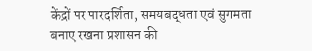केंद्रों पर पारदर्शिता, समयबद्धता एवं सुगमता बनाए रखना प्रशासन की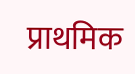प्राथमिक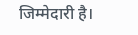जिम्मेदारी है।